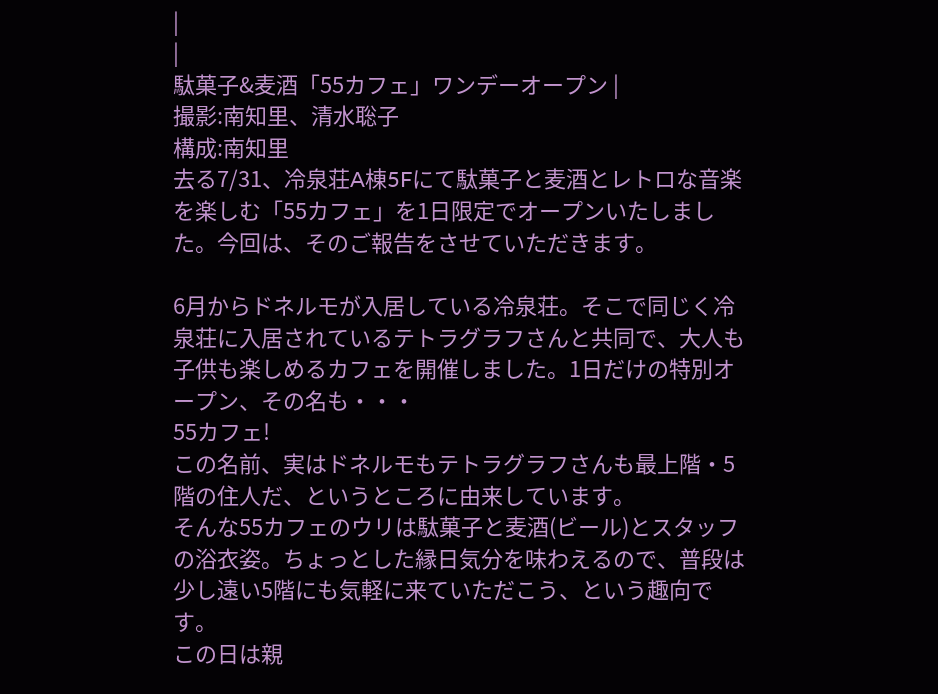|
|
駄菓子&麦酒「55カフェ」ワンデーオープン |
撮影:南知里、清水聡子
構成:南知里
去る7/31、冷泉荘A棟5Fにて駄菓子と麦酒とレトロな音楽を楽しむ「55カフェ」を1日限定でオープンいたしました。今回は、そのご報告をさせていただきます。

6月からドネルモが入居している冷泉荘。そこで同じく冷泉荘に入居されているテトラグラフさんと共同で、大人も子供も楽しめるカフェを開催しました。1日だけの特別オープン、その名も・・・
55カフェ!
この名前、実はドネルモもテトラグラフさんも最上階・5階の住人だ、というところに由来しています。
そんな55カフェのウリは駄菓子と麦酒(ビール)とスタッフの浴衣姿。ちょっとした縁日気分を味わえるので、普段は少し遠い5階にも気軽に来ていただこう、という趣向です。
この日は親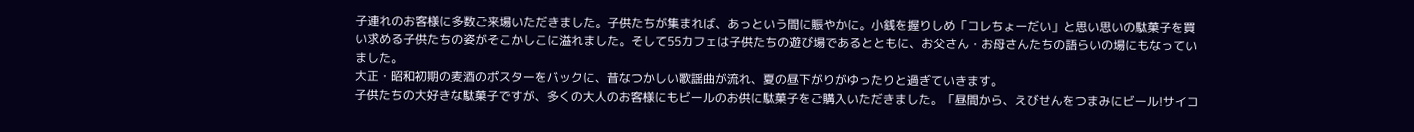子連れのお客様に多数ご来場いただきました。子供たちが集まれば、あっという間に賑やかに。小銭を握りしめ「コレちょーだい」と思い思いの駄菓子を買い求める子供たちの姿がそこかしこに溢れました。そして55カフェは子供たちの遊び場であるとともに、お父さん・お母さんたちの語らいの場にもなっていました。
大正・昭和初期の麦酒のポスターをバックに、昔なつかしい歌謡曲が流れ、夏の昼下がりがゆったりと過ぎていきます。
子供たちの大好きな駄菓子ですが、多くの大人のお客様にもビールのお供に駄菓子をご購入いただきました。「昼間から、えびせんをつまみにビール!サイコ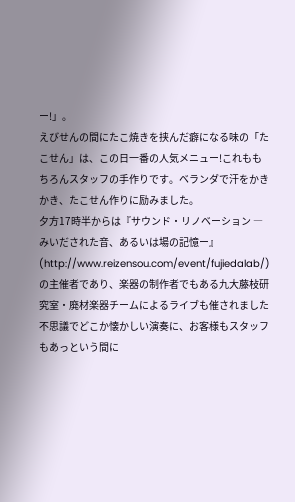ー!」。
えびせんの間にたこ焼きを挟んだ癖になる味の「たこせん」は、この日一番の人気メニュー!これももちろんスタッフの手作りです。ベランダで汗をかきかき、たこせん作りに励みました。
夕方17時半からは『サウンド・リノベーション ―みいだされた音、あるいは場の記憶ー』(http://www.reizensou.com/event/fujiedalab/)の主催者であり、楽器の制作者でもある九大藤枝研究室・廃材楽器チームによるライブも催されました
不思議でどこか懐かしい演奏に、お客様もスタッフもあっという間に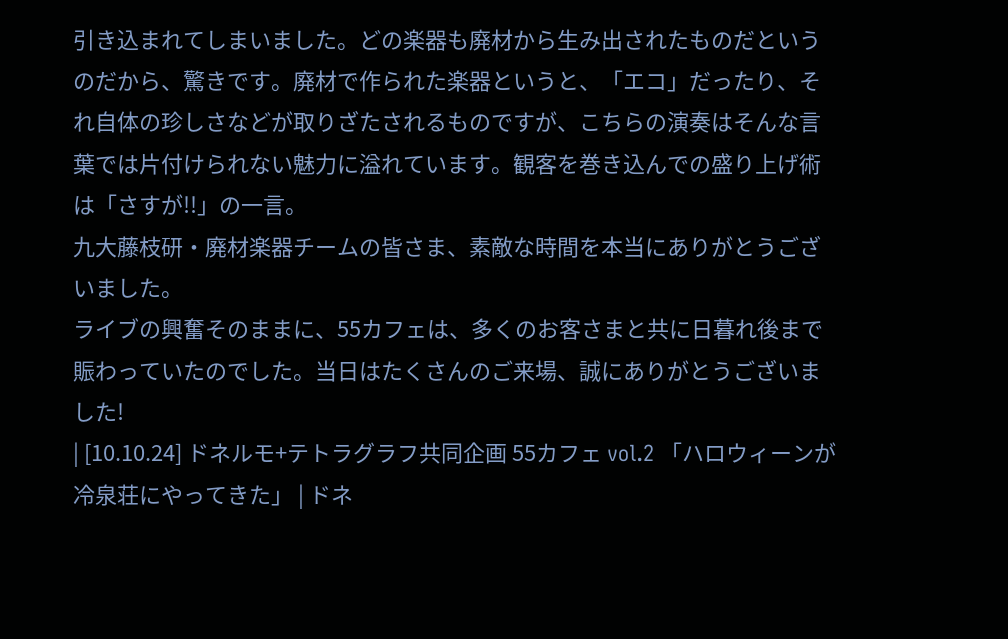引き込まれてしまいました。どの楽器も廃材から生み出されたものだというのだから、驚きです。廃材で作られた楽器というと、「エコ」だったり、それ自体の珍しさなどが取りざたされるものですが、こちらの演奏はそんな言葉では片付けられない魅力に溢れています。観客を巻き込んでの盛り上げ術は「さすが!!」の一言。
九大藤枝研・廃材楽器チームの皆さま、素敵な時間を本当にありがとうございました。
ライブの興奮そのままに、55カフェは、多くのお客さまと共に日暮れ後まで賑わっていたのでした。当日はたくさんのご来場、誠にありがとうございました!
| [10.10.24] ドネルモ+テトラグラフ共同企画 55カフェ vol.2 「ハロウィーンが冷泉荘にやってきた」 | ドネ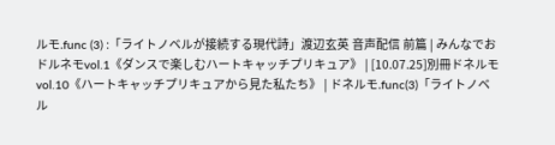ルモ.func (3) :「ライトノベルが接続する現代詩」渡辺玄英 音声配信 前篇 | みんなでおドルネモvol.1《ダンスで楽しむハートキャッチプリキュア》 | [10.07.25]別冊ドネルモ vol.10《ハートキャッチプリキュアから見た私たち》 | ドネルモ.func(3)「ライトノベル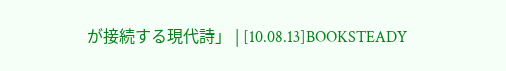が接続する現代詩」 | [10.08.13]BOOKSTEADY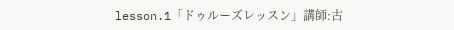lesson.1「ドゥルーズレッスン」講師:古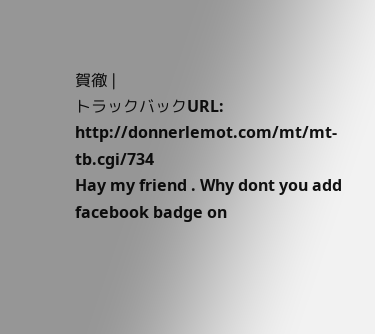賀徹 |
トラックバックURL: http://donnerlemot.com/mt/mt-tb.cgi/734
Hay my friend . Why dont you add facebook badge on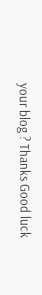your blog ? Thanks Good luck